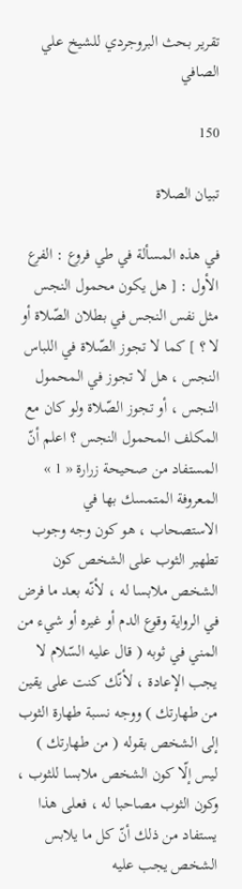تقرير بحث البروجردي للشيخ علي الصافي

150

تبيان الصلاة

في هذه المسألة في طي فروع : الفرع الأول : [ هل يكون محمول النجس مثل نفس النجس في بطلان الصّلاة أو لا ؟ ] كما لا تجوز الصّلاة في اللباس النجس ، هل لا تجوز في المحمول النجس ، أو تجوز الصّلاة ولو كان مع المكلف المحمول النجس ؟ اعلم أنّ المستفاد من صحيحة زرارة « 1 » المعروفة المتمسك بها في الاستصحاب ، هو كون وجه وجوب تطهير الثوب على الشخص كون الشخص ملابسا له ، لأنّه بعد ما فرض في الرواية وقوع الدم أو غيره أو شيء من المني في ثوبه ( قال عليه السّلام لا يجب الإعادة ، لأنّك كنت على يقين من طهارتك ) ووجه نسبة طهارة الثوب إلى الشخص بقوله ( من طهارتك ) ليس إلّا كون الشخص ملابسا للثوب ، وكون الثوب مصاحبا له ، فعلى هذا يستفاد من ذلك أنّ كل ما يلابس الشخص يجب عليه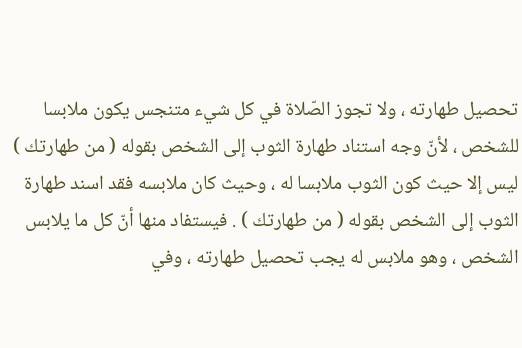تحصيل طهارته ، ولا تجوز الصّلاة في كل شيء متنجس يكون ملابسا للشخص ، لأنّ وجه استناد طهارة الثوب إلى الشخص بقوله ( من طهارتك ) ليس إلا حيث كون الثوب ملابسا له ، وحيث كان ملابسه فقد اسند طهارة الثوب إلى الشخص بقوله ( من طهارتك ) . فيستفاد منها أنّ كل ما يلابس الشخص ، وهو ملابس له يجب تحصيل طهارته ، وفي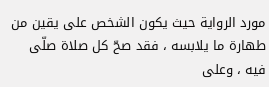مورد الرواية حيث يكون الشخص على يقين من طهارة ما يلابسه ، فقد صحّ كل صلاة صلّى فيه ، وعلى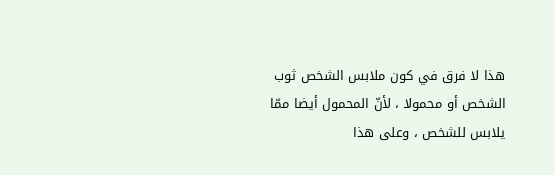هذا لا فرق في كون ملابس الشخص ثوب الشخص أو محمولا ، لأنّ المحمول أيضا ممّا يلابس للشخص ، وعلى هذا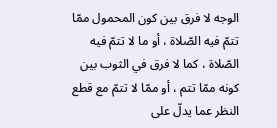الوجه لا فرق بين كون المحمول ممّا تتمّ فيه الصّلاة ، أو ما لا تتمّ فيه الصّلاة ، كما لا فرق في الثوب بين كونه ممّا تتم ، أو ممّا لا تتمّ مع قطع النظر عما يدلّ على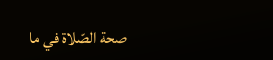صحة الصّلاة في ما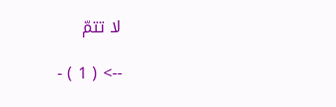لا تتمّ

--> ( 1 ) -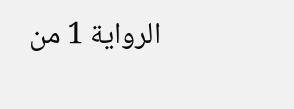الرواية 1 من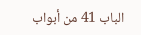الباب 41 من أبواب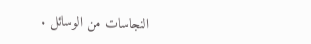النجاسات من الوسائل .